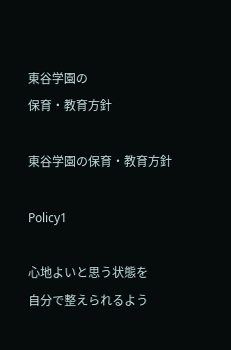東谷学園の
保育・教育方針

東谷学園の保育・教育方針

Policy1

心地よいと思う状態を
自分で整えられるよう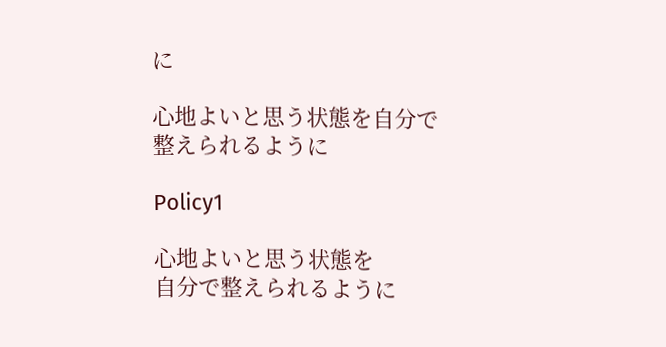に

心地よいと思う状態を自分で整えられるように

Policy1

心地よいと思う状態を
自分で整えられるように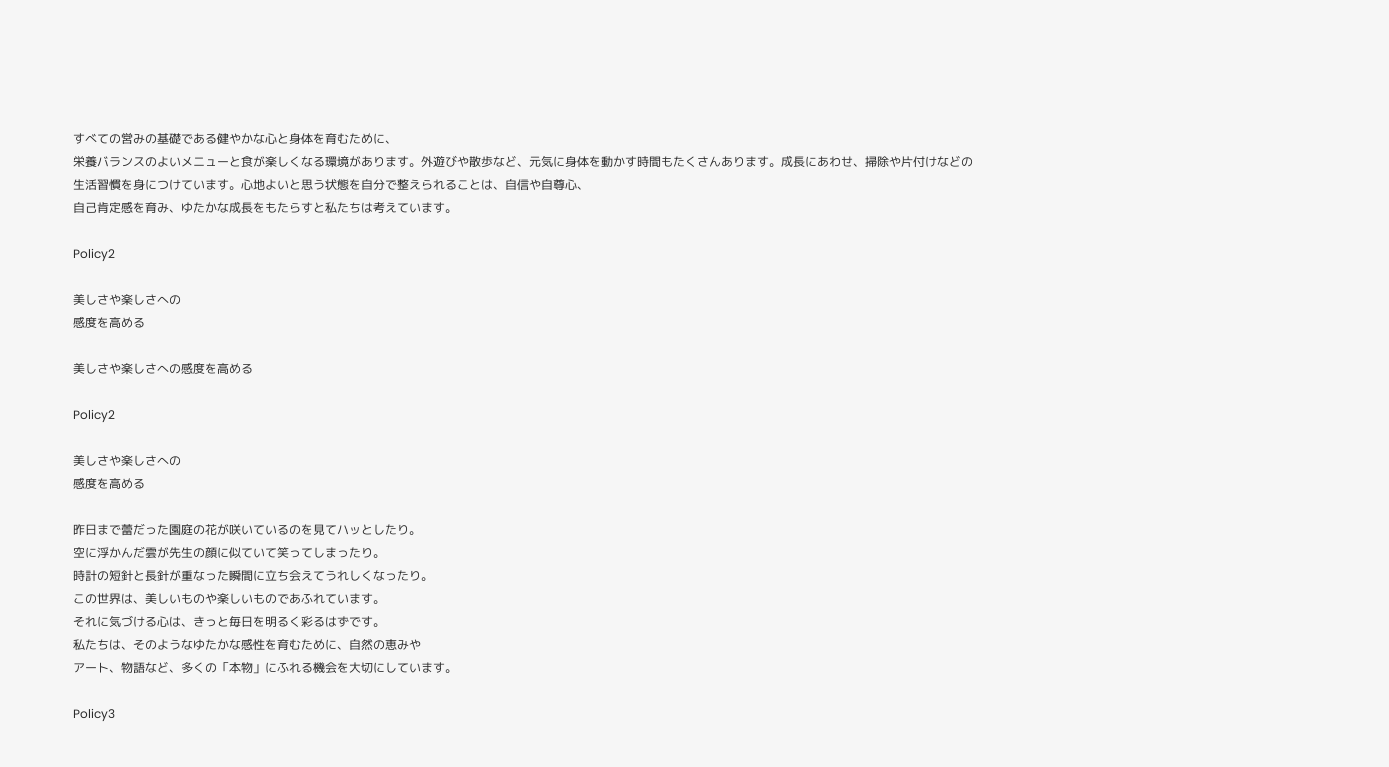すべての営みの基礎である健やかな心と身体を育むために、
栄養バランスのよいメニューと食が楽しくなる環境があります。外遊びや散歩など、元気に身体を動かす時間もたくさんあります。成長にあわせ、掃除や片付けなどの生活習慣を身につけています。心地よいと思う状態を自分で整えられることは、自信や自尊心、
自己肯定感を育み、ゆたかな成長をもたらすと私たちは考えています。

Policy2

美しさや楽しさへの
感度を高める

美しさや楽しさへの感度を高める

Policy2

美しさや楽しさへの
感度を高める

昨日まで蕾だった園庭の花が咲いているのを見てハッとしたり。
空に浮かんだ雲が先生の顔に似ていて笑ってしまったり。
時計の短針と長針が重なった瞬間に立ち会えてうれしくなったり。
この世界は、美しいものや楽しいものであふれています。
それに気づける心は、きっと毎日を明るく彩るはずです。
私たちは、そのようなゆたかな感性を育むために、自然の恵みや
アート、物語など、多くの「本物」にふれる機会を大切にしています。

Policy3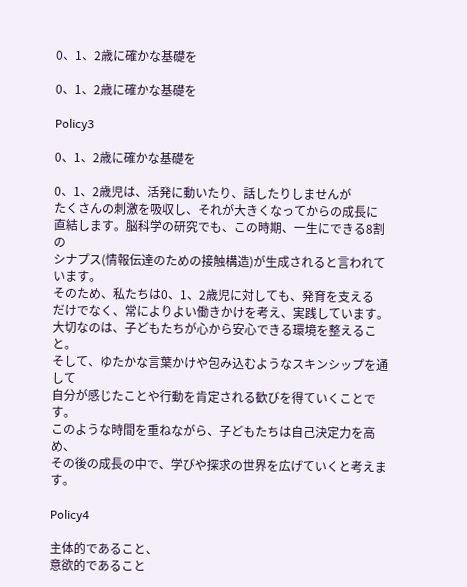0、1、2歳に確かな基礎を

0、1、2歳に確かな基礎を

Policy3

0、1、2歳に確かな基礎を

0、1、2歳児は、活発に動いたり、話したりしませんが
たくさんの刺激を吸収し、それが大きくなってからの成長に
直結します。脳科学の研究でも、この時期、一生にできる8割の
シナプス(情報伝達のための接触構造)が生成されると言われています。
そのため、私たちは0、1、2歳児に対しても、発育を支える
だけでなく、常によりよい働きかけを考え、実践しています。
大切なのは、子どもたちが心から安心できる環境を整えること。
そして、ゆたかな言葉かけや包み込むようなスキンシップを通して
自分が感じたことや行動を肯定される歓びを得ていくことです。
このような時間を重ねながら、子どもたちは自己決定力を高め、
その後の成長の中で、学びや探求の世界を広げていくと考えます。

Policy4

主体的であること、
意欲的であること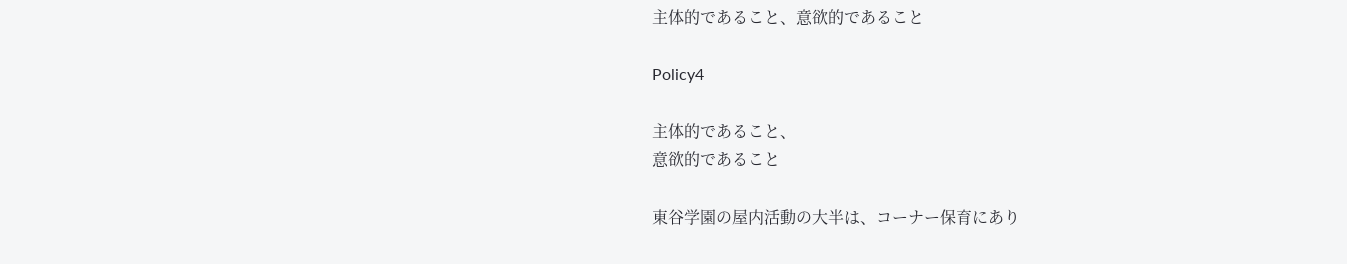主体的であること、意欲的であること

Policy4

主体的であること、
意欲的であること

東谷学園の屋内活動の大半は、コーナー保育にあり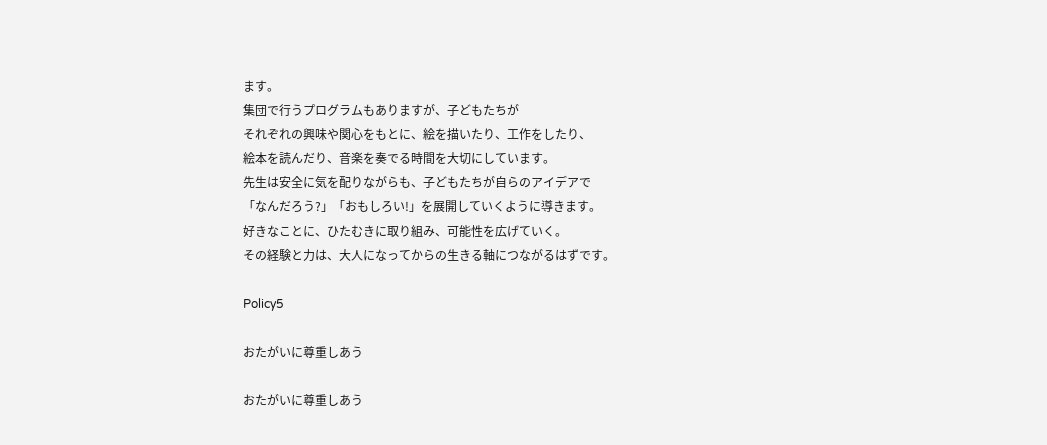ます。
集団で行うプログラムもありますが、子どもたちが
それぞれの興味や関心をもとに、絵を描いたり、工作をしたり、
絵本を読んだり、音楽を奏でる時間を大切にしています。
先生は安全に気を配りながらも、子どもたちが自らのアイデアで
「なんだろう?」「おもしろい!」を展開していくように導きます。
好きなことに、ひたむきに取り組み、可能性を広げていく。
その経験と力は、大人になってからの生きる軸につながるはずです。

Policy5

おたがいに尊重しあう

おたがいに尊重しあう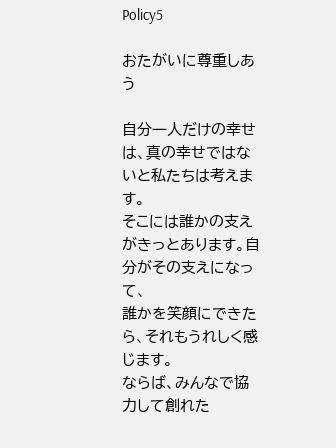Policy5

おたがいに尊重しあう

自分一人だけの幸せは、真の幸せではないと私たちは考えます。
そこには誰かの支えがきっとあります。自分がその支えになって、
誰かを笑顔にできたら、それもうれしく感じます。
ならば、みんなで協力して創れた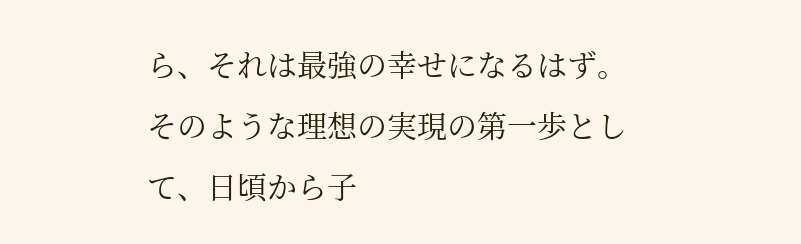ら、それは最強の幸せになるはず。
そのような理想の実現の第一歩として、日頃から子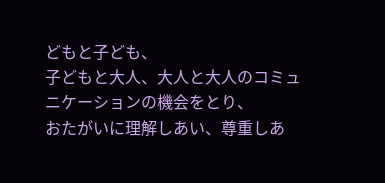どもと子ども、
子どもと大人、大人と大人のコミュニケーションの機会をとり、
おたがいに理解しあい、尊重しあ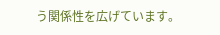う関係性を広げています。